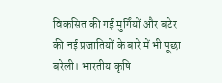विकसित की गई मुर्गिंयों और बटेर की नई प्रजातियों के बारे में भी पूछा
बरेली। भारतीय कृषि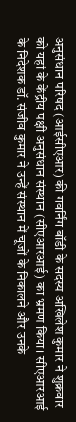अनुसंधान परिषद (आईसीएआर) की गवर्निंग बॉडी के सदस्य अखिलेश कुमार ने शुक्रवार को यहां के केंद्रीय पक्षी अनुसंधान संस्थान (सीएआरआई) का भ्रमण किया। सीएआरआई के निदेशक डॉ. संजीव कुमार ने उन्हें संस्थान में चूजों के निकालने और उनके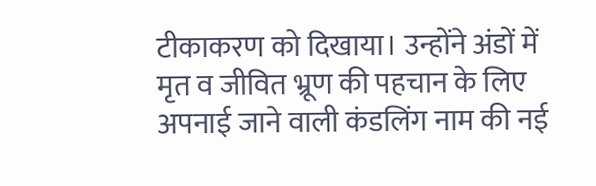टीकाकरण को दिखाया। उन्होंने अंडों में मृत व जीवित भ्रूण की पहचान के लिए अपनाई जाने वाली कंडलिंग नाम की नई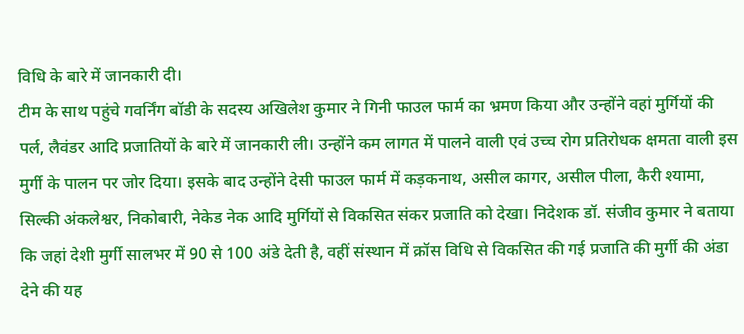विधि के बारे में जानकारी दी।
टीम के साथ पहुंचे गवर्निंग बॉडी के सदस्य अखिलेश कुमार ने गिनी फाउल फार्म का भ्रमण किया और उन्होंने वहां मुर्गियों की पर्ल, लैवंडर आदि प्रजातियों के बारे में जानकारी ली। उन्होंने कम लागत में पालने वाली एवं उच्च रोग प्रतिरोधक क्षमता वाली इस मुर्गी के पालन पर जोर दिया। इसके बाद उन्होंने देसी फाउल फार्म में कड़कनाथ, असील कागर, असील पीला, कैरी श्यामा, सिल्की अंकलेश्वर, निकोबारी, नेकेड नेक आदि मुर्गियों से विकसित संकर प्रजाति को देखा। निदेशक डॉ. संजीव कुमार ने बताया कि जहां देशी मुर्गी सालभर में 90 से 100 अंडे देती है, वहीं संस्थान में क्रॉस विधि से विकसित की गई प्रजाति की मुर्गी की अंडा देने की यह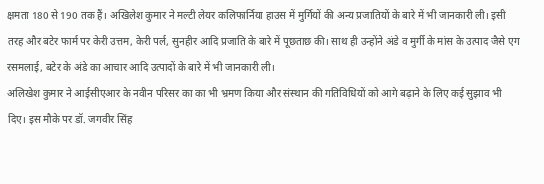क्षमता 180 से 190 तक हैं। अखिलेश कुमार ने मल्टी लेयर कलिफार्निया हाउस में मुर्गियों की अन्य प्रजातियों के बारे में भी जानकारी ली। इसी तरह और बटेर फार्म पर केरी उत्तम, केरी पर्ल, सुनहीर आदि प्रजाति के बारे में पूछताछ की। साथ ही उन्होंने अंडे व मुर्गी के मांस के उत्पाद जैसे एग रसमलाई, बटेर के अंडे का आचार आदि उत्पादों के बारे में भी जानकारी ली।
अलिखेश कुमार ने आईसीएआर के नवीन परिसर का का भी भ्रमण किया और संस्थान की गतिविधियों को आगे बढ़ाने के लिए कई सुझाव भी दिए। इस मौके पर डॉ. जगवीर सिंह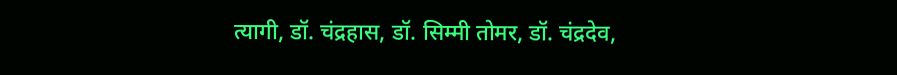त्यागी, डॉ. चंद्रहास, डॉ. सिम्मी तोमर, डॉ. चंद्रदेव,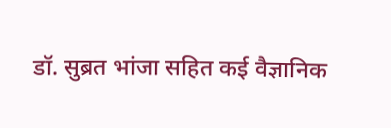डॉ. सुब्रत भांजा सहित कई वैज्ञानिक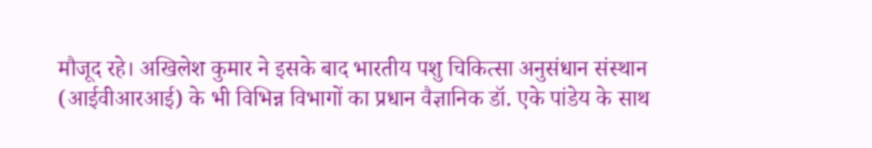मौजूद रहे। अखिलेश कुमार ने इसके बाद भारतीय पशु चिकित्सा अनुसंधान संस्थान (आईवीआरआई) के भी विभिन्न विभागों का प्रधान वैज्ञानिक डॉ. एके पांडेय के साथ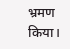भ्रमण किया।